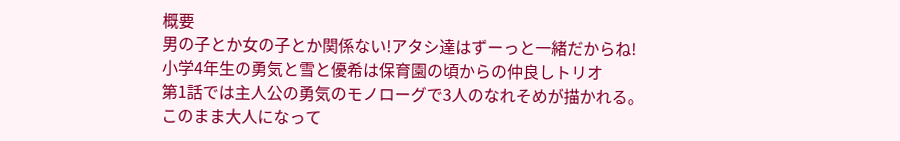概要
男の子とか女の子とか関係ない!アタシ達はずーっと一緒だからね!
小学4年生の勇気と雪と優希は保育園の頃からの仲良しトリオ
第1話では主人公の勇気のモノローグで3人のなれそめが描かれる。
このまま大人になって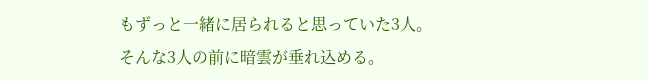もずっと一緒に居られると思っていた3人。
そんな3人の前に暗雲が垂れ込める。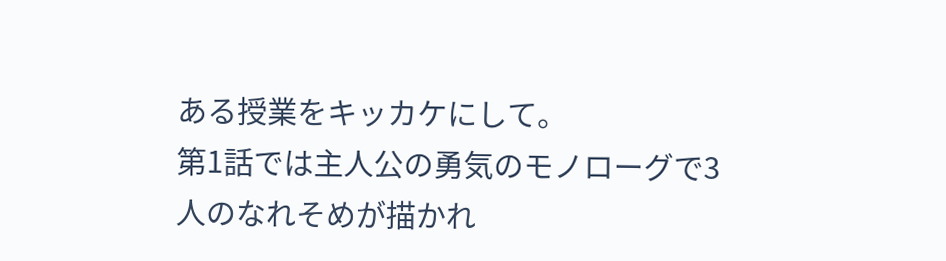ある授業をキッカケにして。
第1話では主人公の勇気のモノローグで3人のなれそめが描かれ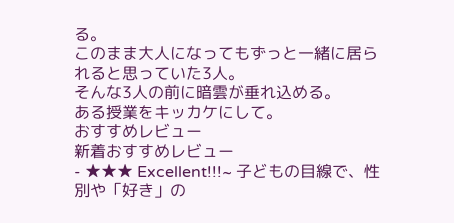る。
このまま大人になってもずっと一緒に居られると思っていた3人。
そんな3人の前に暗雲が垂れ込める。
ある授業をキッカケにして。
おすすめレビュー
新着おすすめレビュー
- ★★★ Excellent!!!~ 子どもの目線で、性別や「好き」の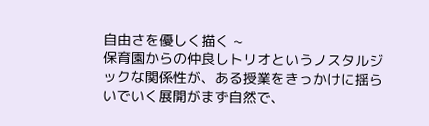自由さを優しく描く ~
保育園からの仲良しトリオというノスタルジックな関係性が、ある授業をきっかけに揺らいでいく展開がまず自然で、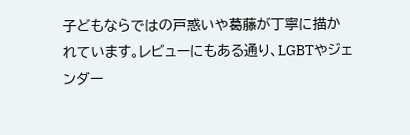子どもならではの戸惑いや葛藤が丁寧に描かれています。レビューにもある通り、LGBTやジェンダー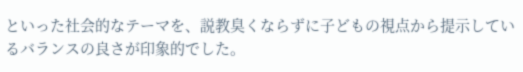といった社会的なテーマを、説教臭くならずに子どもの視点から提示しているバランスの良さが印象的でした。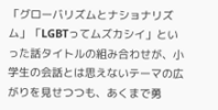「グローバリズムとナショナリズム」「LGBTってムズカシイ」といった話タイトルの組み合わせが、小学生の会話とは思えないテーマの広がりを見せつつも、あくまで勇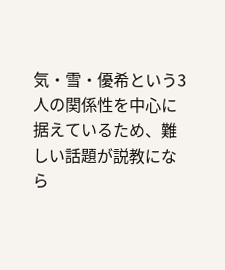気・雪・優希という3人の関係性を中心に据えているため、難しい話題が説教になら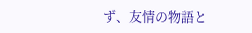ず、友情の物語と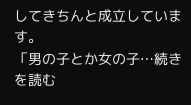してきちんと成立しています。
「男の子とか女の子…続きを読む